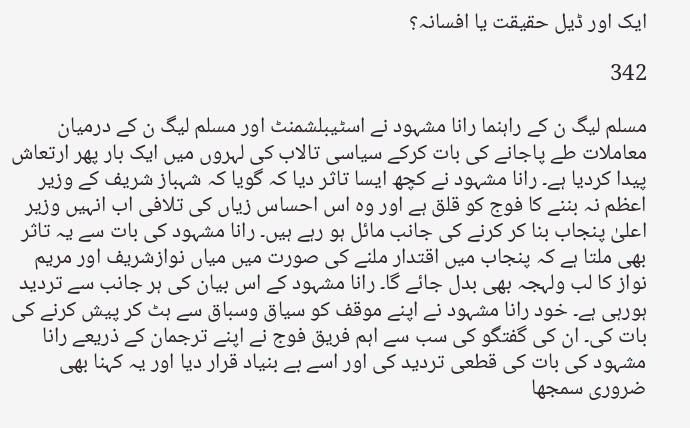ایک اور ڈیل حقیقت یا افسانہ؟

342

مسلم لیگ ن کے راہنما رانا مشہود نے اسٹیبلشمنٹ اور مسلم لیگ ن کے درمیان معاملات طے پاجانے کی بات کرکے سیاسی تالاب کی لہروں میں ایک بار پھر ارتعاش پیدا کردیا ہے۔ رانا مشہود نے کچھ ایسا تاثر دیا کہ گویا کہ شہباز شریف کے وزیر اعظم نہ بننے کا فوج کو قلق ہے اور وہ اس احساس زیاں کی تلافی اب انہیں وزیر اعلیٰ پنجاب بنا کر کرنے کی جانب مائل ہو رہے ہیں۔ رانا مشہود کی بات سے یہ تاثر بھی ملتا ہے کہ پنجاب میں اقتدار ملنے کی صورت میں میاں نوازشریف اور مریم نواز کا لب ولہجہ بھی بدل جائے گا۔ رانا مشہود کے اس بیان کی ہر جانب سے تردید ہورہی ہے۔ خود رانا مشہود نے اپنے موقف کو سیاق وسباق سے ہٹ کر پیش کرنے کی بات کی۔ ان کی گفتگو کی سب سے اہم فریق فوج نے اپنے ترجمان کے ذریعے رانا مشہود کی بات کی قطعی تردید کی اور اسے بے بنیاد قرار دیا اور یہ کہنا بھی ضروری سمجھا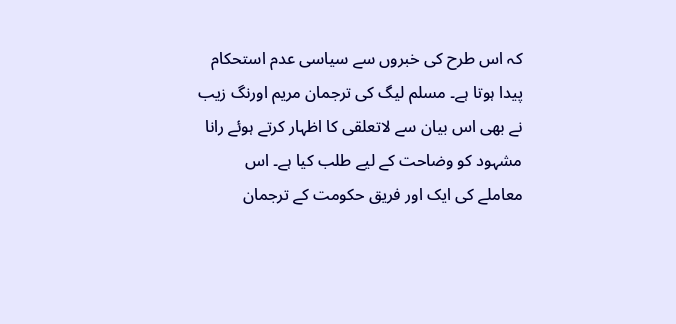کہ اس طرح کی خبروں سے سیاسی عدم استحکام پیدا ہوتا ہے۔ مسلم لیگ کی ترجمان مریم اورنگ زیب نے بھی اس بیان سے لاتعلقی کا اظہار کرتے ہوئے رانا مشہود کو وضاحت کے لیے طلب کیا ہے۔ اس معاملے کی ایک اور فریق حکومت کے ترجمان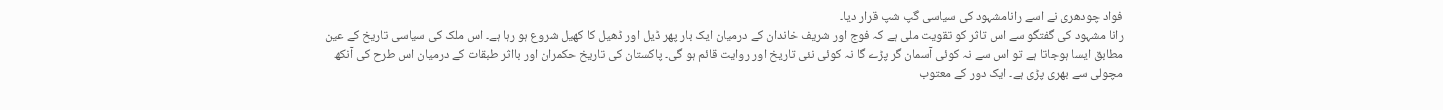فواد چودھری نے اسے رانامشہود کی سیاسی گپ شپ قرار دیا۔
رانا مشہود کی گفتگو سے اس تاثر کو تقویت ملی ہے کہ فوج اور شریف خاندان کے درمیان ایک بار پھر ڈیل اور ڈھیل کا کھیل شروع ہو رہا ہے۔ اس ملک کی سیاسی تاریخ کے عین مطابق ایسا ہوجاتا ہے تو اس سے نہ کوئی آسمان گر پڑے گا نہ کوئی نئی تاریخ اور روایت قائم ہو گی۔ پاکستان کی تاریخ حکمران اور بااثر طبقات کے درمیان اس طرح کی آنکھ مچولی سے بھری پڑی ہے۔ ایک دور کے معتوب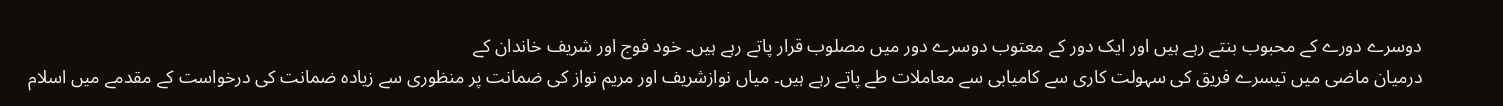دوسرے دورے کے محبوب بنتے رہے ہیں اور ایک دور کے معتوب دوسرے دور میں مصلوب قرار پاتے رہے ہیں۔ خود فوج اور شریف خاندان کے
درمیان ماضی میں تیسرے فریق کی سہولت کاری سے کامیابی سے معاملات طے پاتے رہے ہیں۔ میاں نوازشریف اور مریم نواز کی ضمانت پر منظوری سے زیادہ ضمانت کی درخواست کے مقدمے میں اسلام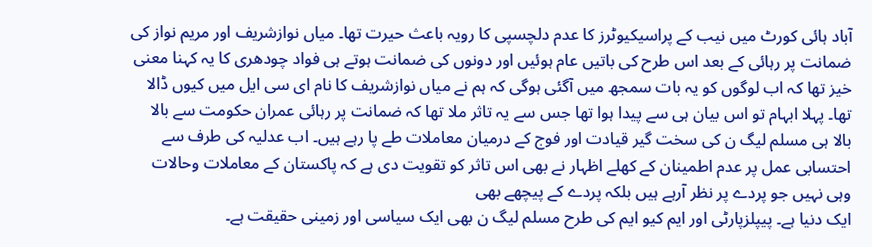آباد ہائی کورٹ میں نیب کے پراسیکیوٹرز کا عدم دلچسپی کا رویہ باعث حیرت تھا۔ میاں نوازشریف اور مریم نواز کی ضمانت پر رہائی کے بعد اس طرح کی باتیں عام ہوئیں اور دونوں کی ضمانت ہوتے ہی فواد چودھری کا یہ کہنا معنی خیز تھا کہ اب لوگوں کو یہ بات سمجھ میں آگئی ہوگی کہ ہم نے میاں نوازشریف کا نام ای سی ایل میں کیوں ڈالا تھا۔ پہلا ابہام تو اس بیان ہی سے پیدا ہوا تھا جس سے یہ تاثر ملا تھا کہ ضمانت پر رہائی عمران حکومت سے بالا بالا ہی مسلم لیگ ن کی سخت گیر قیادت اور فوج کے درمیان معاملات طے پا رہے ہیں۔ اب عدلیہ کی طرف سے احتسابی عمل پر عدم اطمینان کے کھلے اظہار نے بھی اس تاثر کو تقویت دی ہے کہ پاکستان کے معاملات وحالات وہی نہیں جو پردے پر نظر آرہے ہیں بلکہ پردے کے پیچھے بھی
ایک دنیا ہے۔ پیپلزپارٹی اور ایم کیو ایم کی طرح مسلم لیگ ن بھی ایک سیاسی اور زمینی حقیقت ہے۔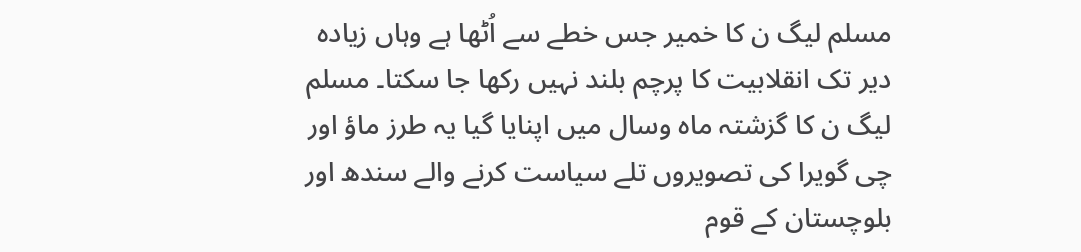مسلم لیگ ن کا خمیر جس خطے سے اُٹھا ہے وہاں زیادہ دیر تک انقلابیت کا پرچم بلند نہیں رکھا جا سکتا۔ مسلم لیگ ن کا گزشتہ ماہ وسال میں اپنایا گیا یہ طرز ماؤ اور چی گویرا کی تصویروں تلے سیاست کرنے والے سندھ اور بلوچستان کے قوم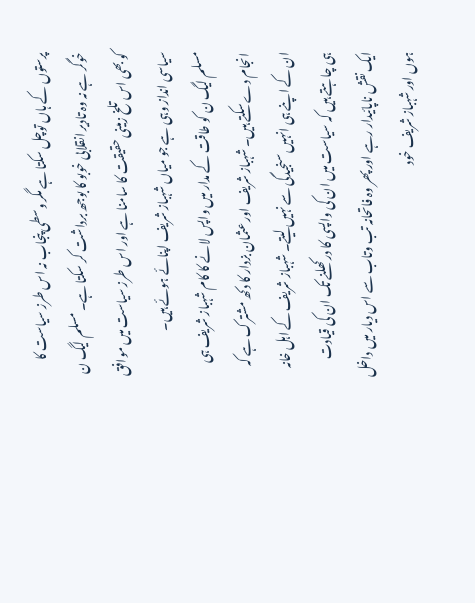پرستوں کے ہاں توچل سکتا ہے مگر وسطی پنجاب نہ اس طرز سیاست کا خوگر ہے نہ وہ تادیر انقلابی خوبو کا بوجھ برداشت کر سکتا ہے۔ مسلم لیگ ن کو بھی اس تلخ زمینی حقیقت کا سامنا ہے اور اس طرز سیاست میں موافق سیاسی انداز وہی ہے جو میاں شہباز شریف اپنائے ہوئے ہیں۔
مسلم لیگ ن کو طاقت کے مدار میں واپس لانے کا کام شہباز شریف ہی انجام دے سکتے ہیں۔ شہباز شریف اور عثمان بزدار کا دکھ مشترک ہے کہ ان کے اپنے ہی انہیں سنجیدگی سے نہیں لیتے۔ شہباز شریف کے اہل خانہ ہی چاہتے ہیں کہ سیاست میں ان کی واپسی کا درکھلنے تک ان کی قیادت ایک نقش ناپائیدار رہے اور پھر وہ فاتحانہ تب وتاب سے اس دیار میں داخل ہوں اور شہباز شریف خود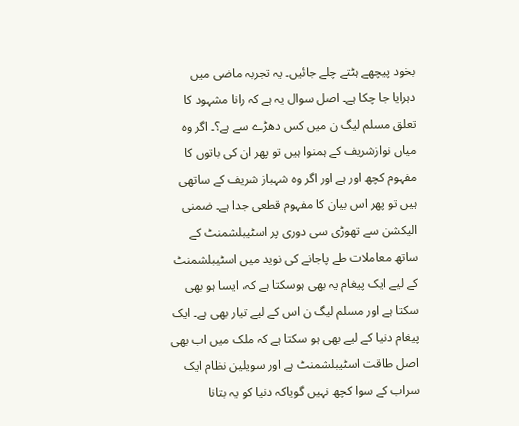بخود پیچھے ہٹتے چلے جائیں۔ یہ تجربہ ماضی میں دہرایا جا چکا ہے۔ اصل سوال یہ ہے کہ رانا مشہود کا تعلق مسلم لیگ ن میں کس دھڑے سے ہے؟۔ اگر وہ میاں نوازشریف کے ہمنوا ہیں تو پھر ان کی باتوں کا مفہوم کچھ اور ہے اور اگر وہ شہباز شریف کے ساتھی ہیں تو پھر اس بیان کا مفہوم قطعی جدا ہے۔ ضمنی الیکشن سے تھوڑی سی دوری پر اسٹیبلشمنٹ کے ساتھ معاملات طے پاجانے کی نوید میں اسٹیبلشمنٹ کے لیے ایک پیغام یہ بھی ہوسکتا ہے کہ، ایسا ہو بھی سکتا ہے اور مسلم لیگ ن اس کے لیے تیار بھی ہے۔ ایک پیغام دنیا کے لیے بھی ہو سکتا ہے کہ ملک میں اب بھی اصل طاقت اسٹیبلشمنٹ ہے اور سویلین نظام ایک سراب کے سوا کچھ نہیں گویاکہ دنیا کو یہ بتانا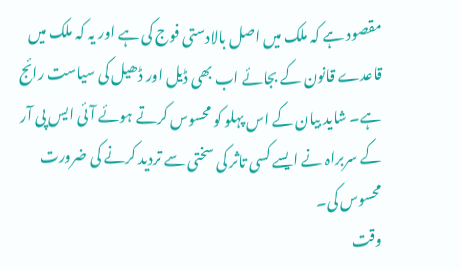مقصود ہے کہ ملک میں اصل بالادستی فوج کی ہے اور یہ کہ ملک میں قاعدے قانون کے بجائے اب بھی ڈیل اور ڈھیل کی سیاست رائج ہے۔ شاید بیان کے اس پہلو کو محسوس کرتے ہوئے آئی ایس پی آر کے سربراہ نے ایسے کسی تاثر کی سختی سے تردید کرنے کی ضرورت محسوس کی۔
وقت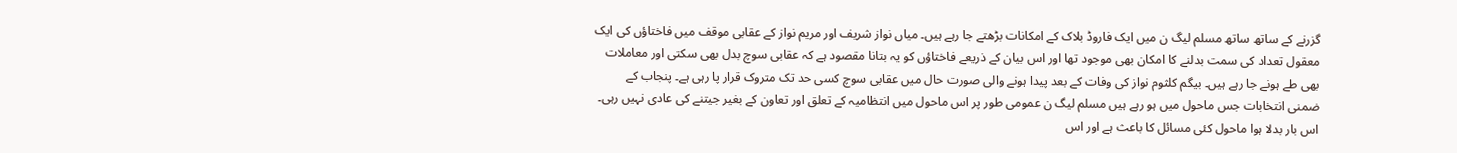گزرنے کے ساتھ ساتھ مسلم لیگ ن میں ایک فاروڈ بلاک کے امکانات بڑھتے جا رہے ہیں۔ میاں نواز شریف اور مریم نواز کے عقابی موقف میں فاختاؤں کی ایک معقول تعداد کی سمت بدلنے کا امکان بھی موجود تھا اور اس بیان کے ذریعے فاختاؤں کو یہ بتانا مقصود ہے کہ عقابی سوچ بدل بھی سکتی اور معاملات بھی طے ہونے جا رہے ہیں۔ بیگم کلثوم نواز کی وفات کے بعد پیدا ہونے والی صورت حال میں عقابی سوچ کسی حد تک متروک قرار پا رہی ہے۔ پنجاب کے ضمنی انتخابات جس ماحول میں ہو رہے ہیں مسلم لیگ ن عمومی طور پر اس ماحول میں انتظامیہ کے تعلق اور تعاون کے بغیر جیتنے کی عادی نہیں رہی۔ اس بار بدلا ہوا ماحول کئی مسائل کا باعث ہے اور اس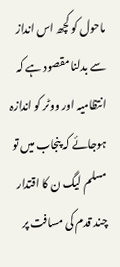ماحول کو کچھ اس انداز سے بدلنا مقصود ہے کہ انتظامیہ اور ووٹر کو اندازہ ہوجائے کہ پنجاب میں تو مسلم لیگ ن کا اقتدار چند قدم کی مسافت پر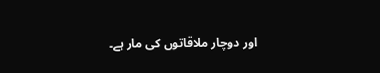اور دوچار ملاقاتوں کی مار ہے۔